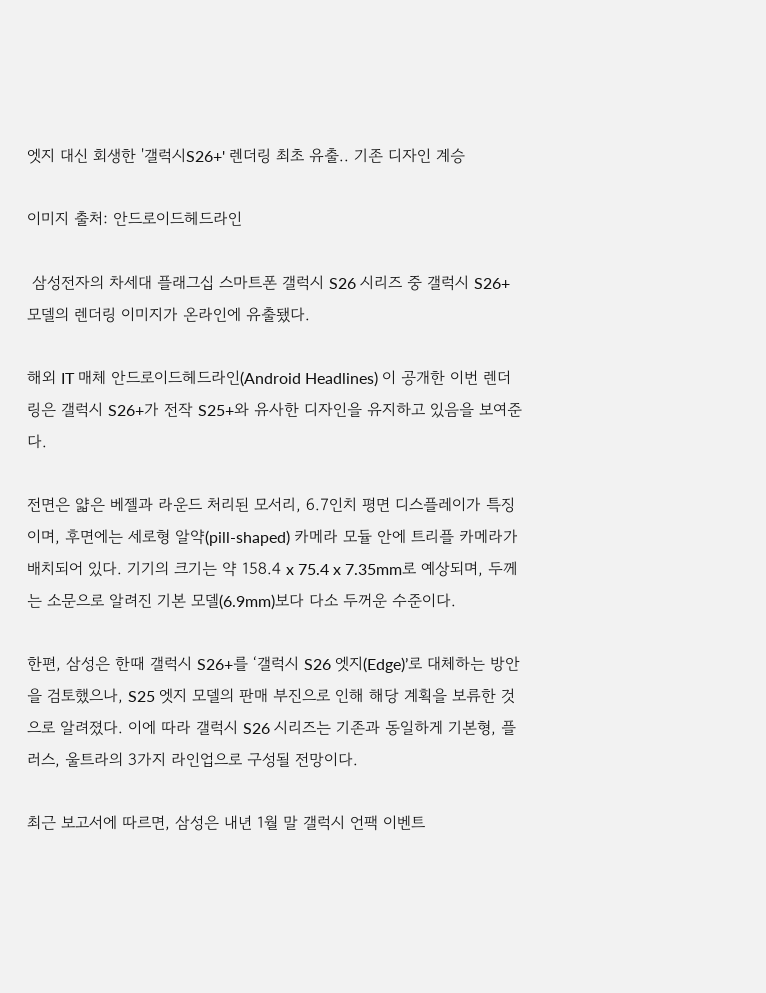엣지 대신 회생한 '갤럭시S26+' 렌더링 최초 유출.. 기존 디자인 계승

이미지 출처: 안드로이드헤드라인

 삼성전자의 차세대 플래그십 스마트폰 갤럭시 S26 시리즈 중 갤럭시 S26+ 모델의 렌더링 이미지가 온라인에 유출됐다.

해외 IT 매체 안드로이드헤드라인(Android Headlines) 이 공개한 이번 렌더링은 갤럭시 S26+가 전작 S25+와 유사한 디자인을 유지하고 있음을 보여준다.

전면은 얇은 베젤과 라운드 처리된 모서리, 6.7인치 평면 디스플레이가 특징이며, 후면에는 세로형 알약(pill-shaped) 카메라 모듈 안에 트리플 카메라가 배치되어 있다. 기기의 크기는 약 158.4 x 75.4 x 7.35mm로 예상되며, 두께는 소문으로 알려진 기본 모델(6.9mm)보다 다소 두꺼운 수준이다.

한편, 삼성은 한때 갤럭시 S26+를 ‘갤럭시 S26 엣지(Edge)’로 대체하는 방안을 검토했으나, S25 엣지 모델의 판매 부진으로 인해 해당 계획을 보류한 것으로 알려졌다. 이에 따라 갤럭시 S26 시리즈는 기존과 동일하게 기본형, 플러스, 울트라의 3가지 라인업으로 구성될 전망이다.

최근 보고서에 따르면, 삼성은 내년 1월 말 갤럭시 언팩 이벤트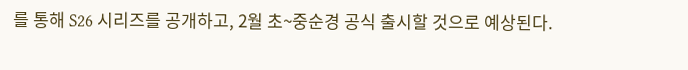를 통해 S26 시리즈를 공개하고, 2월 초~중순경 공식 출시할 것으로 예상된다.